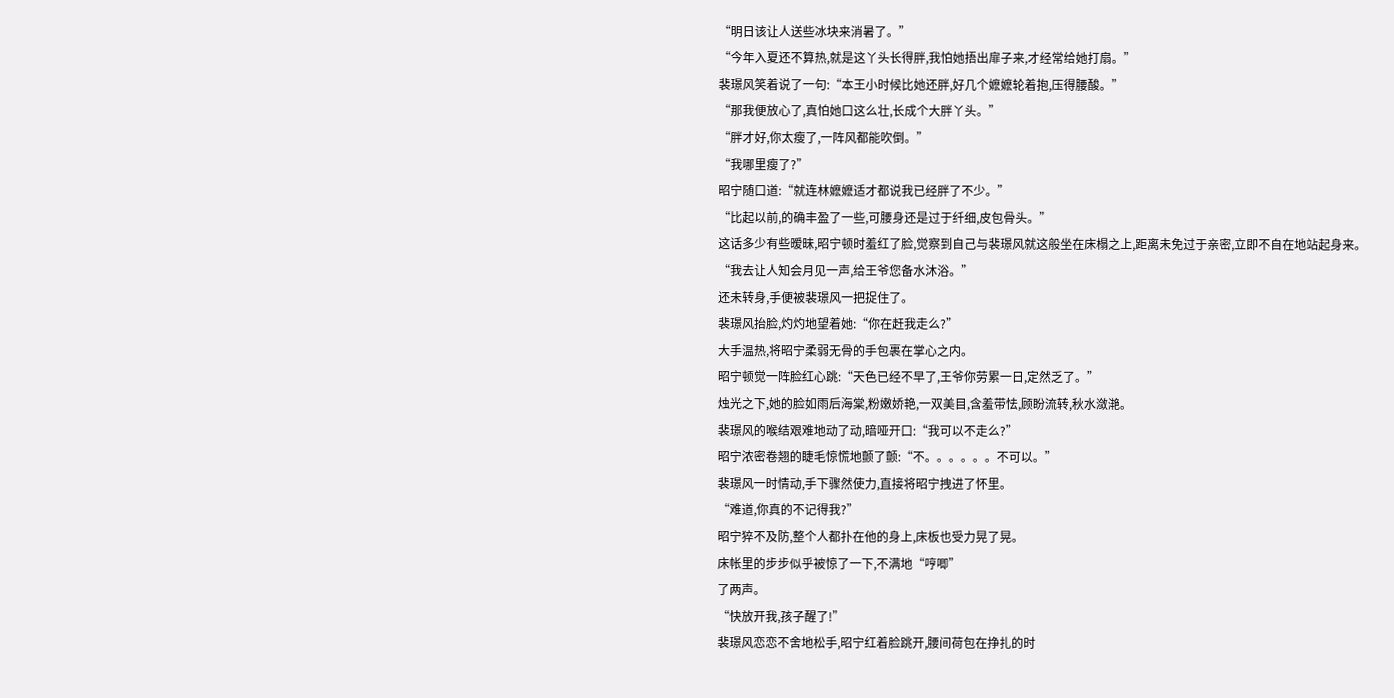“明日该让人送些冰块来消暑了。”
“今年入夏还不算热,就是这丫头长得胖,我怕她捂出扉子来,才经常给她打扇。”
裴璟风笑着说了一句:“本王小时候比她还胖,好几个嬷嬷轮着抱,压得腰酸。”
“那我便放心了,真怕她口这么壮,长成个大胖丫头。”
“胖才好,你太瘦了,一阵风都能吹倒。”
“我哪里瘦了?”
昭宁随口道:“就连林嬷嬷适才都说我已经胖了不少。”
“比起以前,的确丰盈了一些,可腰身还是过于纤细,皮包骨头。”
这话多少有些暧昧,昭宁顿时羞红了脸,觉察到自己与裴璟风就这般坐在床榻之上,距离未免过于亲密,立即不自在地站起身来。
“我去让人知会月见一声,给王爷您备水沐浴。”
还未转身,手便被裴璟风一把捉住了。
裴璟风抬脸,灼灼地望着她:“你在赶我走么?”
大手温热,将昭宁柔弱无骨的手包裹在掌心之内。
昭宁顿觉一阵脸红心跳:“天色已经不早了,王爷你劳累一日,定然乏了。”
烛光之下,她的脸如雨后海棠,粉嫩娇艳,一双美目,含羞带怯,顾盼流转,秋水潋滟。
裴璟风的喉结艰难地动了动,暗哑开口:“我可以不走么?”
昭宁浓密卷翘的睫毛惊慌地颤了颤:“不。。。。。。不可以。”
裴璟风一时情动,手下骤然使力,直接将昭宁拽进了怀里。
“难道,你真的不记得我?”
昭宁猝不及防,整个人都扑在他的身上,床板也受力晃了晃。
床帐里的步步似乎被惊了一下,不满地“哼唧”
了两声。
“快放开我,孩子醒了!”
裴璟风恋恋不舍地松手,昭宁红着脸跳开,腰间荷包在挣扎的时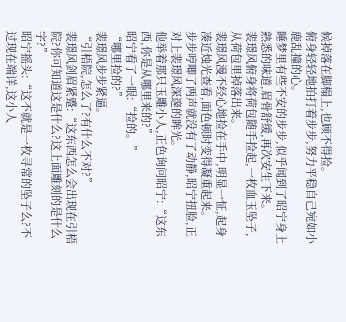候掉落在脚榻上,也顾不得捡。
俯身轻轻地拍打着步步,努力平稳自己宛如小鹿乱撞的心。
睡梦里有些不安的步步,似乎闻到了昭宁身上熟悉的味道,眉骨舒缓,再次安生下来。
裴璟风俯身将荷包随手捡起,一枚血玉坠子,从荷包里掉落出来。
裴璟风漫不经心地捡在手中,明显一怔,起身凑近烛光查看,面色顿时变得凝重起来。
步步哼唧了两声就没有了动静,昭宁扭脸,正对上裴璟风深邃的眸光。
他举着那只玉雕小人,正色询问昭宁:“这东西,你是从哪里来的?”
昭宁看了一眼:“捡的。”
“哪里捡的?”
裴璟风步步紧逼。
“引梧院,怎么了?有什么不对?”
裴璟风剑眉紧蹙:“这东西怎么会出现在引梧院?你可知道这是什么?这上面雕刻的是什么字?”
昭宁摇头:“这不就是一枚寻常的坠子么?不过现在端详,这小人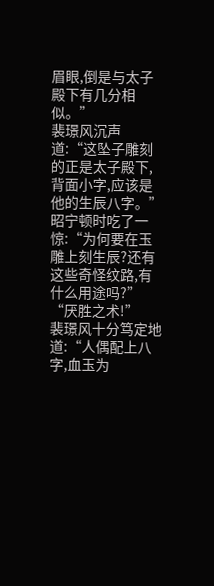眉眼,倒是与太子殿下有几分相似。”
裴璟风沉声道:“这坠子雕刻的正是太子殿下,背面小字,应该是他的生辰八字。”
昭宁顿时吃了一惊:“为何要在玉雕上刻生辰?还有这些奇怪纹路,有什么用途吗?”
“厌胜之术!”
裴璟风十分笃定地道:“人偶配上八字,血玉为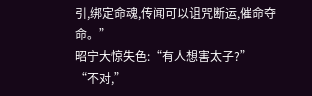引,绑定命魂,传闻可以诅咒断运,催命夺命。”
昭宁大惊失色:“有人想害太子?”
“不对,”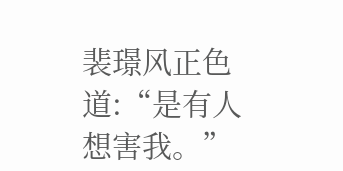裴璟风正色道:“是有人想害我。”